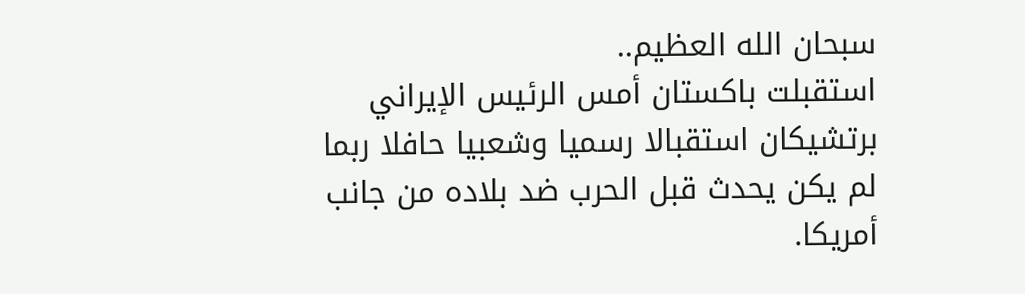سبحان الله العظيم..
استقبلت باكستان أمس الرئيس الإيراني برتشيكان استقبالا رسميا وشعبيا حافلا ربما لم يكن يحدث قبل الحرب ضد بلاده من جانب أمريكا.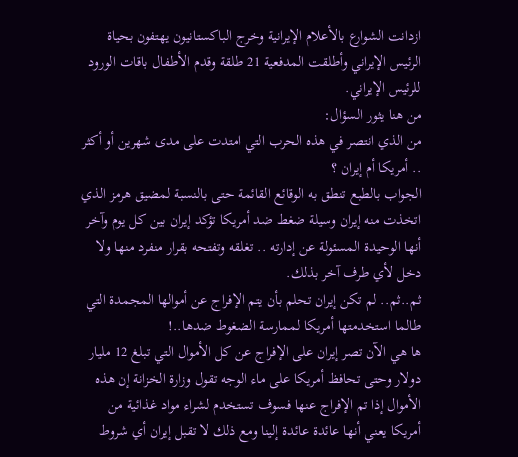ازدانت الشوارع بالأعلام الإيرانية وخرج الباكستانيون يهتفون بحياة الرئيس الإيراني وأطلقت المدفعية 21 طلقة وقدم الأطفال باقات الورود للرئيس الإيراني.
من هنا يثور السؤال:
من الذي انتصر في هذه الحرب التي امتدت على مدى شهرين أو أكثر .. أمريكا أم إيران ؟
الجواب بالطبع تنطق به الوقائع القائمة حتى بالنسبة لمضيق هرمز الذي اتخذت منه إيران وسيلة ضغط ضد أمريكا تؤكد إيران بين كل يوم وآخر أنها الوحيدة المسئولة عن إدارته .. تغلقه وتفتحه بقرار منفرد منها ولا دخل لأي طرف آخر بذلك.
ثم..ثم.. لم تكن إيران تحلم بأن يتم الإفراج عن أموالها المجمدة التي طالما استخدمتها أمريكا لممارسة الضغوط ضدها..!
ها هي الآن تصر إيران على الإفراج عن كل الأموال التي تبلغ 12 مليار دولار وحتى تحافظ أمريكا على ماء الوجه تقول وزارة الخزانة إن هذه الأموال إذا تم الإفراج عنها فسوف تستخدم لشراء مواد غذائية من أمريكا يعني أنها عائدة عائدة إلينا ومع ذلك لا تقبل إيران أي شروط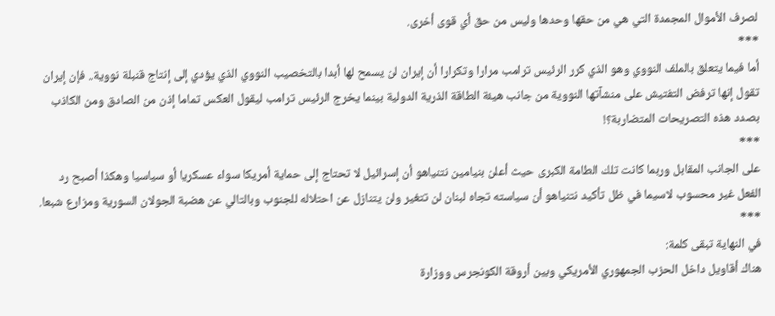لصرف الأموال المجمدة التي هي من حقها وحدها وليس من حق أي قوى أخرى.
***
أما فيما يتعلق بالملف النووي وهو الذي كرر الرئيس ترامب مرارا وتكرارا أن إيران لن يسمح لها أبدا بالتخصيب النووي الذي يؤدي إلى إنتاج قنبلة نووية.. فإن إيران تقول إنها ترفض التفتيش على منشآتها النووية من جانب هيئة الطاقة الذرية الدولية بينما يخرج الرئيس ترامب ليقول العكس تماما إذن من الصادق ومن الكاذب بصدد هذه التصريحات المتضاربة؟!
***
على الجانب المقابل وربما كانت تلك الطامة الكبرى حيث أعلن بنيامين نتنياهو أن إسرائيل لا تحتاج إلى حماية أمريكا سواء عسكريا أو سياسيا وهكذا أصبح رد الفعل غير محسوب لاسيما في ظل تأكيد نتنياهو أن سياسته تجاه لبنان لن تتغير ولن يتنازل عن احتلاله للجنوب وبالتالي عن هضبة الجولان السورية ومزارع شبعا.
***
في النهاية تبقى كلمة:
هناك أقاويل داخل الحزب الجمهوري الأمريكي وبين أروقة الكونجرس ووزارة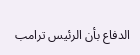الدفاع بأن الرئيس ترامب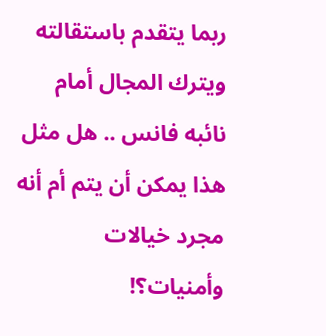ربما يتقدم باستقالته ويترك المجال أمام نائبه فانس .. هل مثل هذا يمكن أن يتم أم أنه مجرد خيالات وأمنيات؟!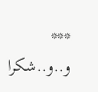***
و..و..شكرا